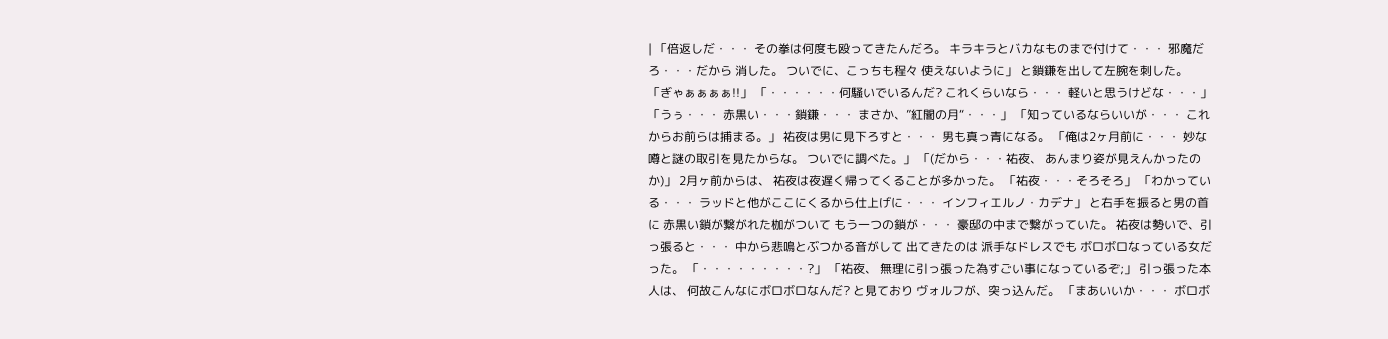| 「倍返しだ・・・ その拳は何度も殴ってきたんだろ。 キラキラとバカなものまで付けて・・・ 邪魔だろ・・・だから 消した。 ついでに、こっちも程々 使えないように」 と鎖鎌を出して左腕を刺した。 「ぎゃぁぁぁぁ!!」 「・・・・・・何騒いでいるんだ? これくらいなら・・・ 軽いと思うけどな・・・」 「うぅ・・・ 赤黒い・・・鎖鎌・・・ まさか、”紅闇の月“・・・」 「知っているならいいが・・・ これからお前らは捕まる。」 祐夜は男に見下ろすと・・・ 男も真っ青になる。 「俺は2ヶ月前に・・・ 妙な噂と謎の取引を見たからな。 ついでに調べた。」 「(だから・・・祐夜、 あんまり姿が見えんかったのか)」 2月ヶ前からは、 祐夜は夜遅く帰ってくることが多かった。 「祐夜・・・そろそろ」 「わかっている・・・ ラッドと他がここにくるから仕上げに・・・ インフィエルノ・カデナ」 と右手を振ると男の首に 赤黒い鎖が繋がれた枷がついて もう一つの鎖が・・・ 豪邸の中まで繋がっていた。 祐夜は勢いで、引っ張ると・・・ 中から悲鳴とぶつかる音がして 出てきたのは 派手なドレスでも ボロボロなっている女だった。 「・・・・・・・・・?」 「祐夜、 無理に引っ張った為すごい事になっているぞ;」 引っ張った本人は、 何故こんなにボロボロなんだ? と見ており ヴォルフが、突っ込んだ。 「まあいいか・・・ ボロボ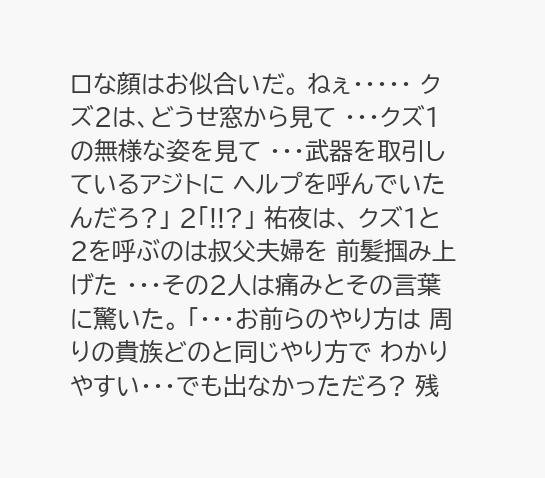ロな顔はお似合いだ。 ねぇ・・・・・ クズ2は、どうせ窓から見て ・・・クズ1の無様な姿を見て ・・・武器を取引しているアジトに ヘルプを呼んでいたんだろ?」 2「!!?」 祐夜は、 クズ1と2を呼ぶのは叔父夫婦を 前髪掴み上げた ・・・その2人は痛みとその言葉に驚いた。 「・・・お前らのやり方は 周りの貴族どのと同じやり方で わかりやすい・・・でも出なかっただろ? 残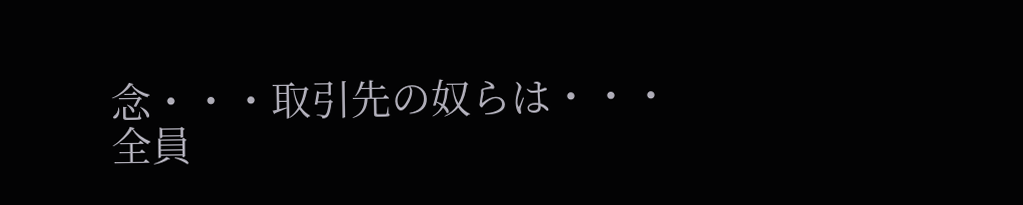念・・・取引先の奴らは・・・ 全員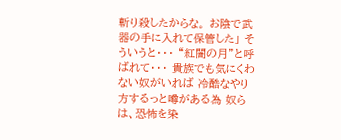斬り殺したからな。 お陰で武器の手に入れて保管した」 そういうと・・・ “紅闇の月”と呼ばれて・・・ 貴族でも気にくわない奴がいれば 冷酷なやり方するっと噂がある為 奴らは、恐怖を染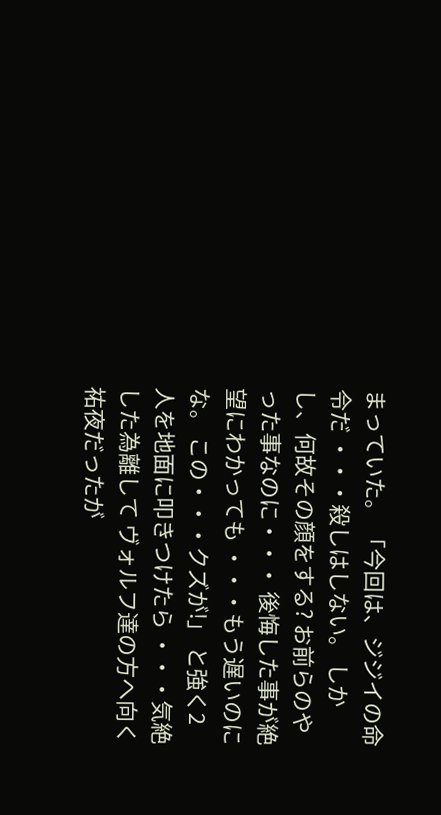まっていた。 「今回は、ジジイの命令だ ・・・殺しはしない。 しかし、何故その顔をする? お前らのやった事なのに・・・ 後悔した事が絶望にわかっても ・・・もう遅いのにな。 この・・・クズが!」 と強く2人を地面に叩きつけたら ・・・気絶した為離して ヴォルフ達の方へ向く祐夜だったが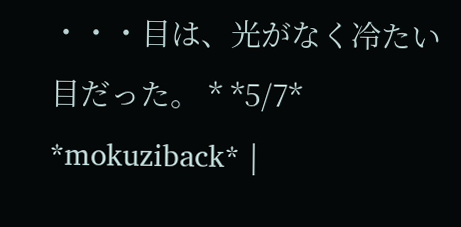・・・目は、光がなく冷たい目だった。 * *5/7* *mokuziback* |